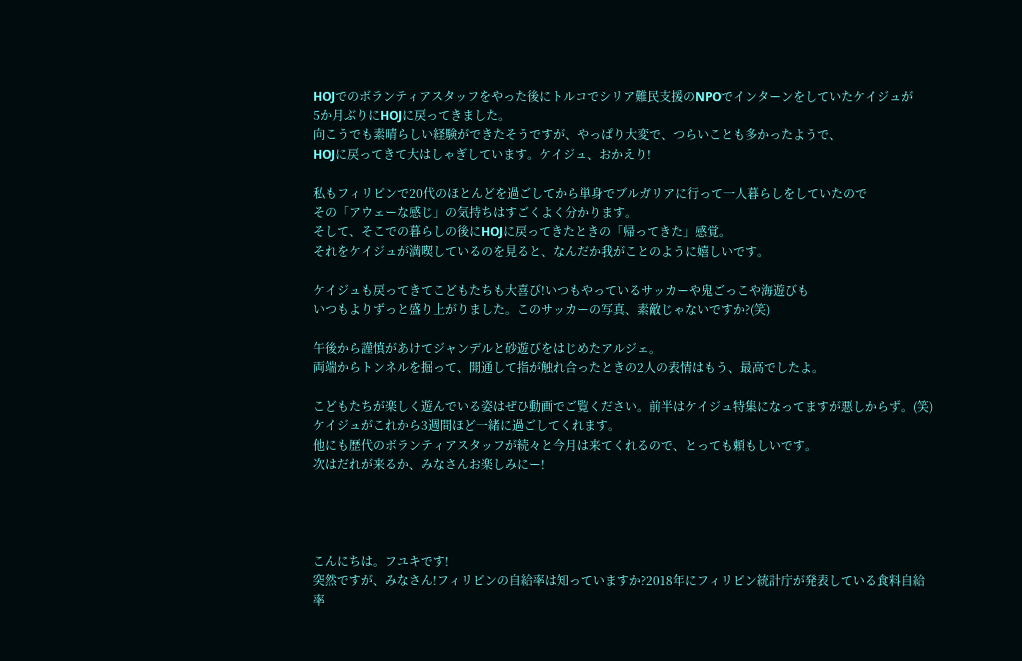HOJでのボランティアスタッフをやった後にトルコでシリア難民支援のNPOでインターンをしていたケイジュが
5か月ぶりにHOJに戻ってきました。
向こうでも素晴らしい経験ができたそうですが、やっぱり大変で、つらいことも多かったようで、
HOJに戻ってきて大はしゃぎしています。ケイジュ、おかえり!

私もフィリピンで20代のほとんどを過ごしてから単身でブルガリアに行って一人暮らしをしていたので
その「アウェーな感じ」の気持ちはすごくよく分かります。
そして、そこでの暮らしの後にHOJに戻ってきたときの「帰ってきた」感覚。
それをケイジュが満喫しているのを見ると、なんだか我がことのように嬉しいです。

ケイジュも戻ってきてこどもたちも大喜び!いつもやっているサッカーや鬼ごっこや海遊びも
いつもよりずっと盛り上がりました。このサッカーの写真、素敵じゃないですか?(笑)

午後から謹慎があけてジャンデルと砂遊びをはじめたアルジェ。
両端からトンネルを掘って、開通して指が触れ合ったときの2人の表情はもう、最高でしたよ。

こどもたちが楽しく遊んでいる姿はぜひ動画でご覧ください。前半はケイジュ特集になってますが悪しからず。(笑)
ケイジュがこれから3週間ほど一緒に過ごしてくれます。
他にも歴代のボランティアスタッフが続々と今月は来てくれるので、とっても頼もしいです。
次はだれが来るか、みなさんお楽しみにー!




こんにちは。フユキです!
突然ですが、みなさん!フィリピンの自給率は知っていますか?2018年にフィリピン統計庁が発表している食料自給率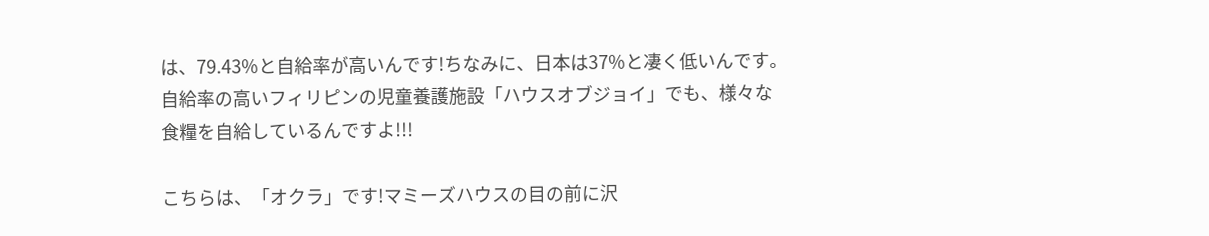は、79.43%と自給率が高いんです!ちなみに、日本は37%と凄く低いんです。
自給率の高いフィリピンの児童養護施設「ハウスオブジョイ」でも、様々な食糧を自給しているんですよ!!!

こちらは、「オクラ」です!マミーズハウスの目の前に沢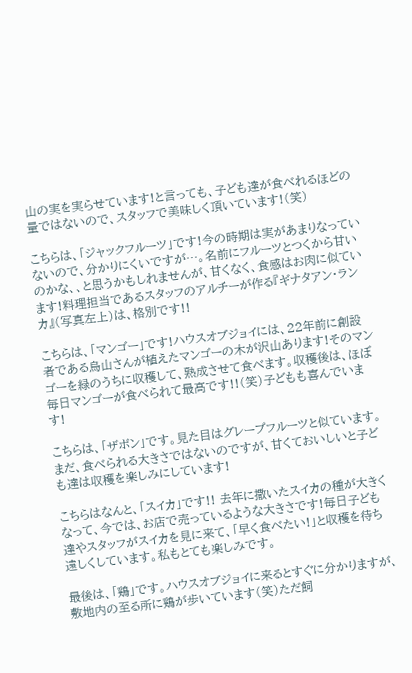山の実を実らせています!と言っても、子ども達が食べれるほどの量ではないので、スタッフで美味しく頂いています!(笑)

こちらは、「ジャックフルーツ」です!今の時期は実があまりなっていないので、分かりにくいですが…。名前にフルーツとつくから甘いのかな、、と思うかもしれませんが、甘くなく、食感はお肉に似ています!料理担当であるスタッフのアルチーが作る『ギナタアン・ランカ』(写真左上)は、格別です!!

こちらは、「マンゴー」です!ハウスオブジョイには、22年前に創設者である烏山さんが植えたマンゴーの木が沢山あります!そのマンゴーを緑のうちに収穫して、熟成させて食べます。収穫後は、ほぼ毎日マンゴーが食べられて最高です!!(笑)子どもも喜んでいます!

こちらは、「ザボン」です。見た目はグレープフルーツと似ています。まだ、食べられる大きさではないのですが、甘くておいしいと子ども達は収穫を楽しみにしています!

こちらはなんと、「スイカ」です!! 去年に撒いたスイカの種が大きくなって、今では、お店で売っているような大きさです!毎日子ども達やスタッフがスイカを見に来て、「早く食べたい!」と収穫を待ち遠しくしています。私もとても楽しみです。

最後は、「鶏」です。ハウスオブジョイに来るとすぐに分かりますが、敷地内の至る所に鶏が歩いています(笑)ただ飼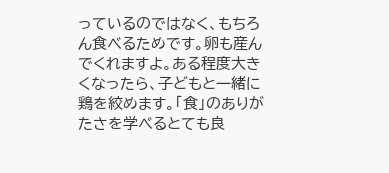っているのではなく、もちろん食べるためです。卵も産んでくれますよ。ある程度大きくなったら、子どもと一緒に鶏を絞めます。「食」のありがたさを学べるとても良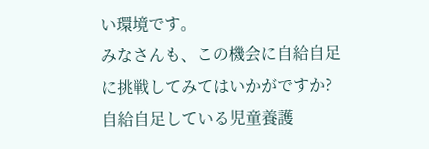い環境です。
みなさんも、この機会に自給自足に挑戦してみてはいかがですか?自給自足している児童養護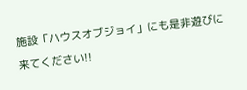施設「ハウスオブジョイ」にも是非遊びに来てください!!